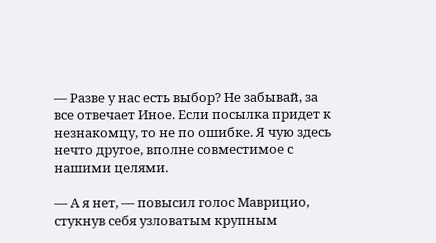— Разве у нас есть выбор? Не забывай, за все отвечает Иное. Если посылка придет к незнакомцу, то не по ошибке. Я чую здесь нечто другое, вполне совместимое с нашими целями.

— А я нет, — повысил голос Маврицио, стукнув себя узловатым крупным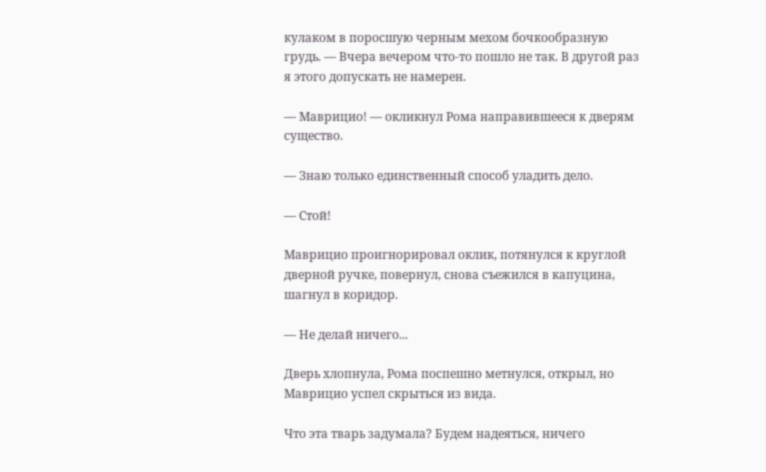кулаком в поросшую черным мехом бочкообразную грудь. — Вчера вечером что-то пошло не так. В другой раз я этого допускать не намерен.

— Маврицио! — окликнул Рома направившееся к дверям существо.

— Знаю только единственный способ уладить дело.

— Стой!

Маврицио проигнорировал оклик, потянулся к круглой дверной ручке, повернул, снова съежился в капуцина, шагнул в коридор.

— Не делай ничего...

Дверь хлопнула, Рома поспешно метнулся, открыл, но Маврицио успел скрыться из вида.

Что эта тварь задумала? Будем надеяться, ничего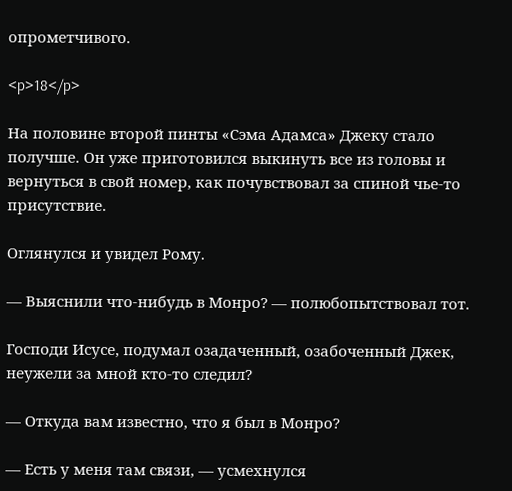опрометчивого.

<p>18</p>

На половине второй пинты «Сэма Адамса» Джеку стало получше. Он уже приготовился выкинуть все из головы и вернуться в свой номер, как почувствовал за спиной чье-то присутствие.

Оглянулся и увидел Рому.

— Выяснили что-нибудь в Монро? — полюбопытствовал тот.

Господи Исусе, подумал озадаченный, озабоченный Джек, неужели за мной кто-то следил?

— Откуда вам известно, что я был в Монро?

— Есть у меня там связи, — усмехнулся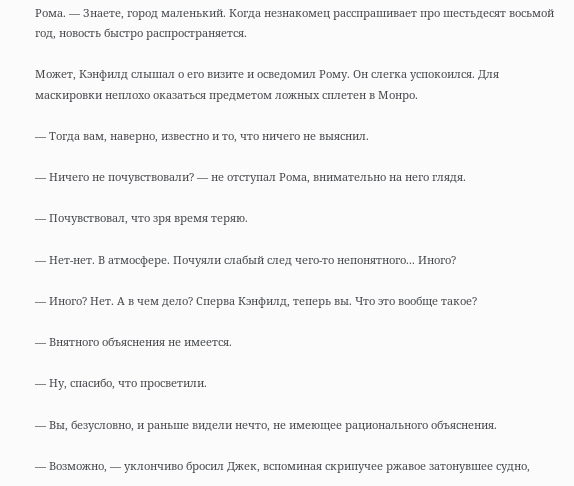Рома. — Знаете, город маленький. Когда незнакомец расспрашивает про шестьдесят восьмой год, новость быстро распространяется.

Может, Кэнфилд слышал о его визите и осведомил Рому. Он слегка успокоился. Для маскировки неплохо оказаться предметом ложных сплетен в Монро.

— Тогда вам, наверно, известно и то, что ничего не выяснил.

— Ничего не почувствовали? — не отступал Рома, внимательно на него глядя.

— Почувствовал, что зря время теряю.

— Нет-нет. В атмосфере. Почуяли слабый след чего-то непонятного... Иного?

— Иного? Нет. А в чем дело? Сперва Кэнфилд, теперь вы. Что это вообще такое?

— Внятного объяснения не имеется.

— Ну, спасибо, что просветили.

— Вы, безусловно, и раньше видели нечто, не имеющее рационального объяснения.

— Возможно, — уклончиво бросил Джек, вспоминая скрипучее ржавое затонувшее судно,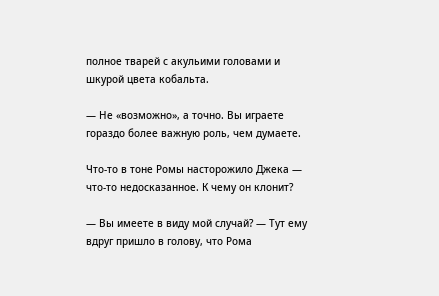полное тварей с акульими головами и шкурой цвета кобальта.

— Не «возможно», а точно. Вы играете гораздо более важную роль, чем думаете.

Что-то в тоне Ромы насторожило Джека — что-то недосказанное. К чему он клонит?

— Вы имеете в виду мой случай? — Тут ему вдруг пришло в голову, что Рома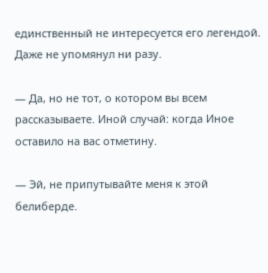единственный не интересуется его легендой. Даже не упомянул ни разу.

— Да, но не тот, о котором вы всем рассказываете. Иной случай: когда Иное оставило на вас отметину.

— Эй, не припутывайте меня к этой белиберде.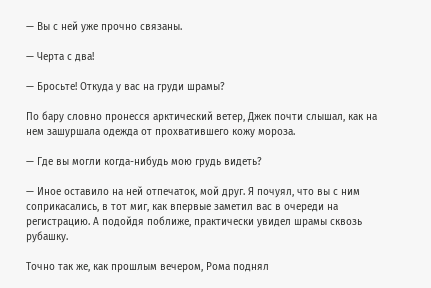— Вы с ней уже прочно связаны.

— Черта с два!

— Бросьте! Откуда у вас на груди шрамы?

По бару словно пронесся арктический ветер, Джек почти слышал, как на нем зашуршала одежда от прохватившего кожу мороза.

— Где вы могли когда-нибудь мою грудь видеть?

— Иное оставило на ней отпечаток, мой друг. Я почуял, что вы с ним соприкасались, в тот миг, как впервые заметил вас в очереди на регистрацию. А подойдя поближе, практически увидел шрамы сквозь рубашку.

Точно так же, как прошлым вечером, Рома поднял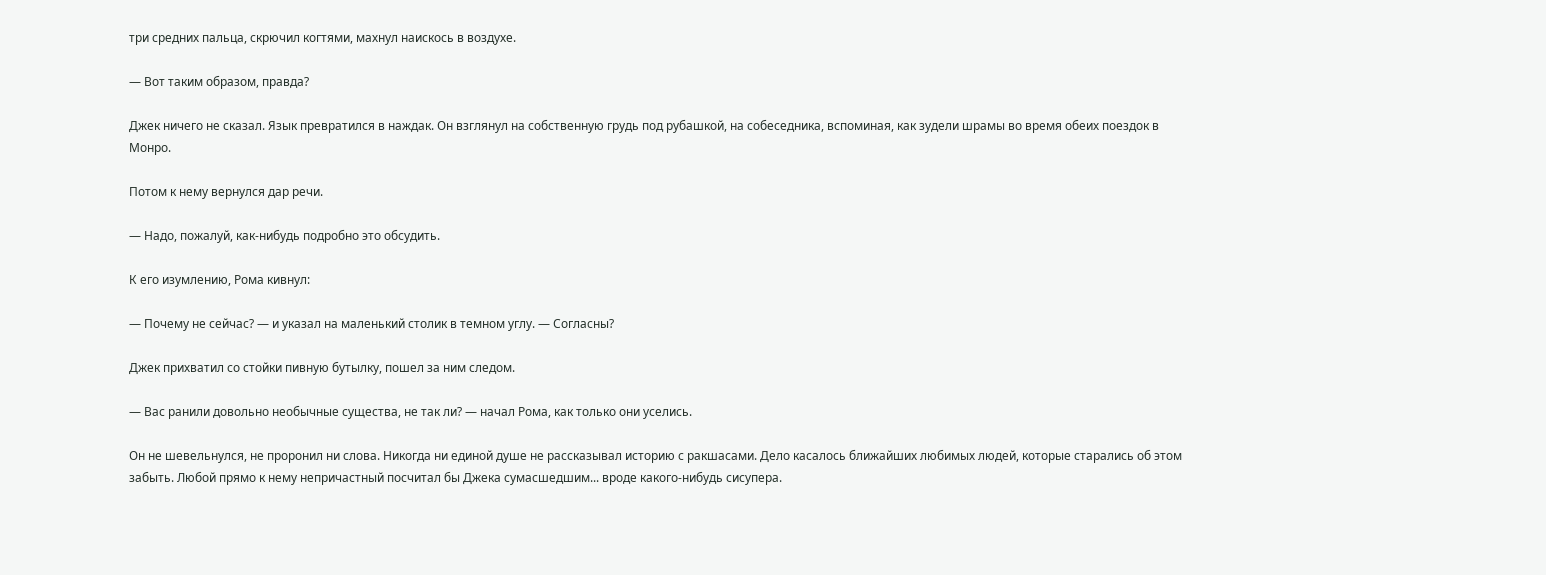три средних пальца, скрючил когтями, махнул наискось в воздухе.

— Вот таким образом, правда?

Джек ничего не сказал. Язык превратился в наждак. Он взглянул на собственную грудь под рубашкой, на собеседника, вспоминая, как зудели шрамы во время обеих поездок в Монро.

Потом к нему вернулся дар речи.

— Надо, пожалуй, как-нибудь подробно это обсудить.

К его изумлению, Рома кивнул:

— Почему не сейчас? — и указал на маленький столик в темном углу. — Согласны?

Джек прихватил со стойки пивную бутылку, пошел за ним следом.

— Вас ранили довольно необычные существа, не так ли? — начал Рома, как только они уселись.

Он не шевельнулся, не проронил ни слова. Никогда ни единой душе не рассказывал историю с ракшасами. Дело касалось ближайших любимых людей, которые старались об этом забыть. Любой прямо к нему непричастный посчитал бы Джека сумасшедшим... вроде какого-нибудь сисупера.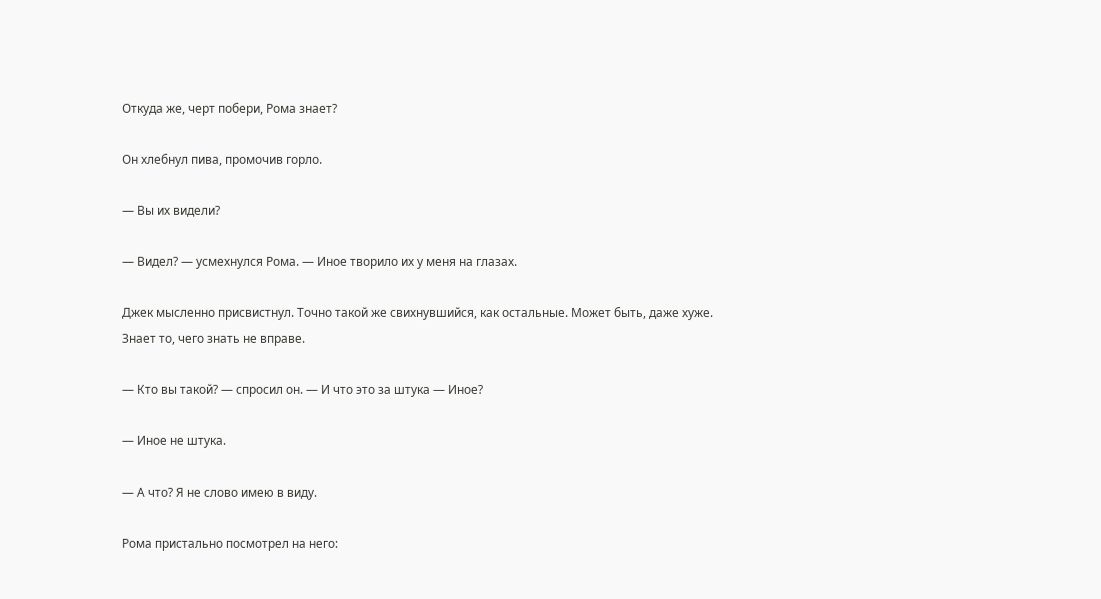Откуда же, черт побери, Рома знает?

Он хлебнул пива, промочив горло.

— Вы их видели?

— Видел? — усмехнулся Рома. — Иное творило их у меня на глазах.

Джек мысленно присвистнул. Точно такой же свихнувшийся, как остальные. Может быть, даже хуже. Знает то, чего знать не вправе.

— Кто вы такой? — спросил он. — И что это за штука — Иное?

— Иное не штука.

— А что? Я не слово имею в виду.

Рома пристально посмотрел на него: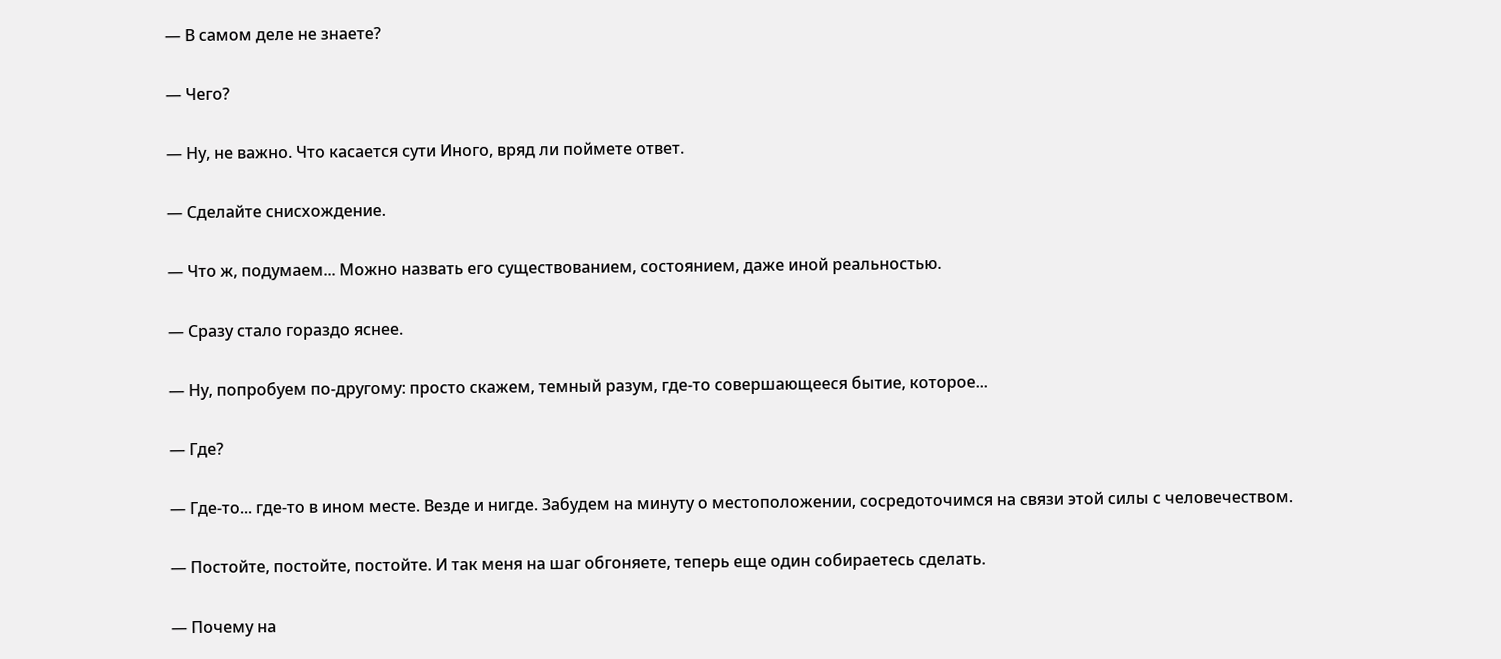— В самом деле не знаете?

— Чего?

— Ну, не важно. Что касается сути Иного, вряд ли поймете ответ.

— Сделайте снисхождение.

— Что ж, подумаем... Можно назвать его существованием, состоянием, даже иной реальностью.

— Сразу стало гораздо яснее.

— Ну, попробуем по-другому: просто скажем, темный разум, где-то совершающееся бытие, которое...

— Где?

— Где-то... где-то в ином месте. Везде и нигде. Забудем на минуту о местоположении, сосредоточимся на связи этой силы с человечеством.

— Постойте, постойте, постойте. И так меня на шаг обгоняете, теперь еще один собираетесь сделать.

— Почему на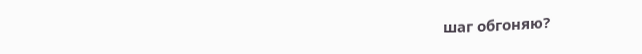шаг обгоняю?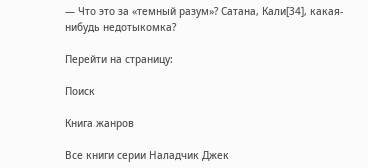— Что это за «темный разум»? Сатана, Кали[34], какая-нибудь недотыкомка?

Перейти на страницу:

Поиск

Книга жанров

Все книги серии Наладчик Джек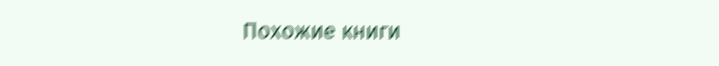Похожие книги